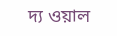দ্য ওয়াল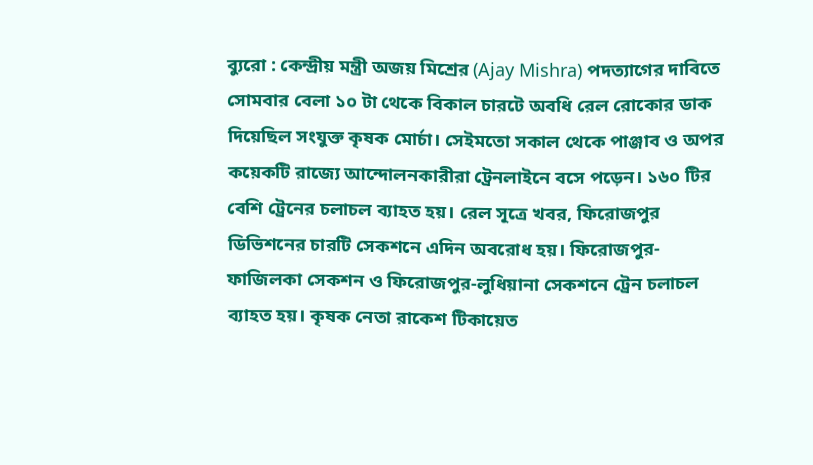ব্যুরো : কেন্দ্রীয় মন্ত্রী অজয় মিশ্রের (Ajay Mishra) পদত্যাগের দাবিতে সোমবার বেলা ১০ টা থেকে বিকাল চারটে অবধি রেল রোকোর ডাক দিয়েছিল সংযুক্ত কৃষক মোর্চা। সেইমতো সকাল থেকে পাঞ্জাব ও অপর কয়েকটি রাজ্যে আন্দোলনকারীরা ট্রেনলাইনে বসে পড়েন। ১৬০ টির বেশি ট্রেনের চলাচল ব্যাহত হয়। রেল সূত্রে খবর, ফিরোজপুর ডিভিশনের চারটি সেকশনে এদিন অবরোধ হয়। ফিরোজপুর-ফাজিলকা সেকশন ও ফিরোজপুর-লুধিয়ানা সেকশনে ট্রেন চলাচল ব্যাহত হয়। কৃষক নেতা রাকেশ টিকায়েত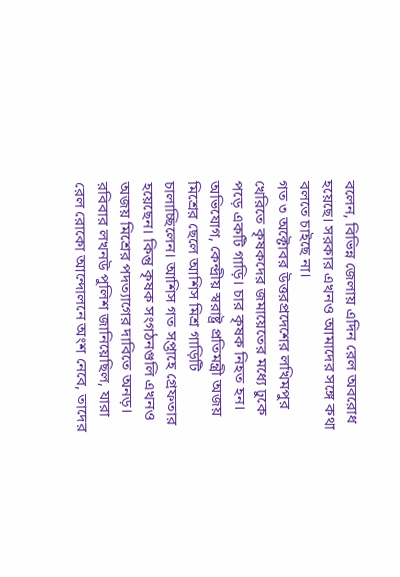বলেন, বিভিন্ন জেলায় এদিন রেল অবরোধ হয়েছে। সরকার এখনও আমাদের সঙ্গে কথা বলতে চাইছে না।
গত ৩ অক্টোবর উত্তরপ্রদেশের লখিমপুর খেরিতে কৃষকদের জমায়েতের মধ্যে ঢুকে পড়ে একটি গাড়ি। চার কৃষক নিহত হন। অভিযোগ, কেন্দ্রীয় স্বরাষ্ট্র প্রতিমন্ত্রী অজয় মিশ্রের ছেলে আশিস মিশ্র গাড়িটি চালাচ্ছিলেন। আশিস গত সপ্তাহে গ্রেফতার হয়েছেন। কিন্তু কৃষক সংগঠনগুলি এখনও অজয় মিশ্রের পদত্যাগের দাবিতে অনড়।
রবিবার লখনউ পুলিশ জানিয়েছিল, যারা রেল রোকো আন্দোলনে অংশ নেবে, তাদের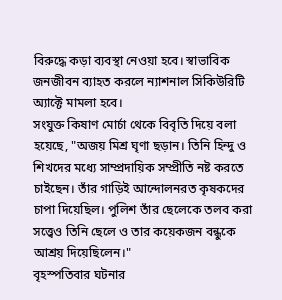বিরুদ্ধে কড়া ব্যবস্থা নেওয়া হবে। স্বাভাবিক জনজীবন ব্যাহত করলে ন্যাশনাল সিকিউরিটি অ্যাক্টে মামলা হবে।
সংযুক্ত কিষাণ মোর্চা থেকে বিবৃতি দিয়ে বলা হয়েছে, "অজয় মিশ্র ঘৃণা ছড়ান। তিনি হিন্দু ও শিখদের মধ্যে সাম্প্রদায়িক সম্প্রীতি নষ্ট করতে চাইছেন। তাঁর গাড়িই আন্দোলনরত কৃষকদের চাপা দিয়েছিল। পুলিশ তাঁর ছেলেকে তলব করা সত্ত্বেও তিনি ছেলে ও তার কয়েকজন বন্ধুকে আশ্রয় দিয়েছিলেন।"
বৃহস্পতিবার ঘটনার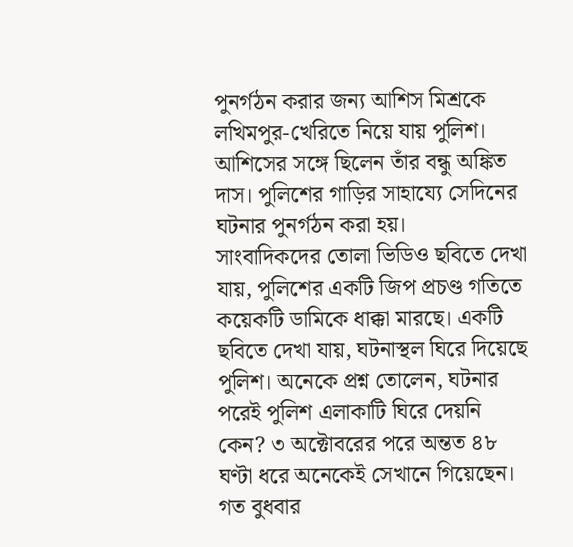পুনর্গঠন করার জন্য আশিস মিশ্রকে লখিমপুর-খেরিতে নিয়ে যায় পুলিশ। আশিসের সঙ্গে ছিলেন তাঁর বন্ধু অঙ্কিত দাস। পুলিশের গাড়ির সাহায্যে সেদিনের ঘটনার পুনর্গঠন করা হয়।
সাংবাদিকদের তোলা ভিডিও ছবিতে দেখা যায়, পুলিশের একটি জিপ প্রচণ্ড গতিতে কয়েকটি ডামিকে ধাক্কা মারছে। একটি ছবিতে দেখা যায়, ঘটনাস্থল ঘিরে দিয়েছে পুলিশ। অনেকে প্রশ্ন তোলেন, ঘটনার পরেই পুলিশ এলাকাটি ঘিরে দেয়নি কেন? ৩ অক্টোবরের পরে অন্তত ৪৮ ঘণ্টা ধরে অনেকেই সেখানে গিয়েছেন।
গত বুধবার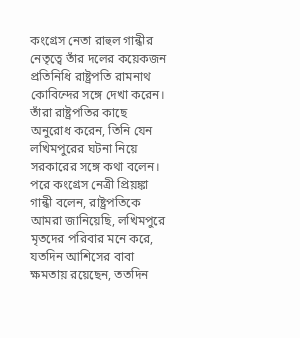কংগ্রেস নেতা রাহুল গান্ধীর নেতৃত্বে তাঁর দলের কয়েকজন প্রতিনিধি রাষ্ট্রপতি রামনাথ কোবিন্দের সঙ্গে দেখা করেন। তাঁরা রাষ্ট্রপতির কাছে অনুরোধ করেন, তিনি যেন লখিমপুরের ঘটনা নিয়ে সরকারের সঙ্গে কথা বলেন।
পরে কংগ্রেস নেত্রী প্রিয়ঙ্কা গান্ধী বলেন, রাষ্ট্রপতিকে আমরা জানিয়েছি, লখিমপুরে মৃতদের পরিবার মনে করে, যতদিন আশিসের বাবা ক্ষমতায় রয়েছেন, ততদিন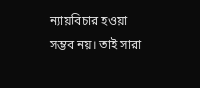ন্যায়বিচার হওয়া সম্ভব নয়। তাই সারা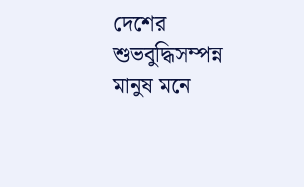দেশের শুভবুদ্ধিসম্পন্ন মানুষ মনে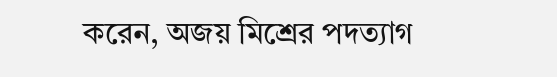করেন, অজয় মিশ্রের পদত্যাগ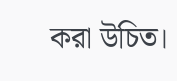করা উচিত।